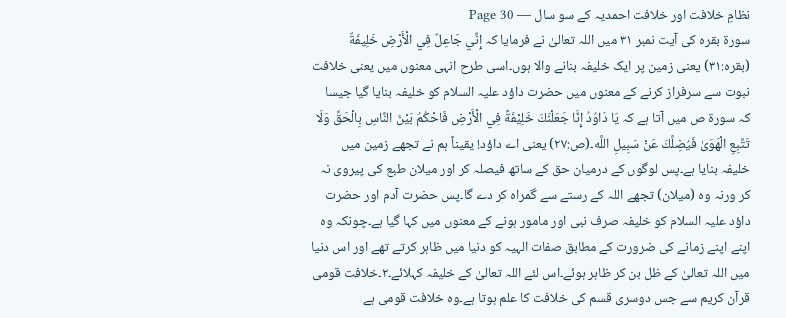نظامِ خلافت اور خلافت احمدیہ کے سو سال — Page 30
سورۃ بقرہ کی آیت نمبر ۳۱ میں اللہ تعالیٰ نے فرمایا کہ إِنِّي جَاعِلٌ فِي الْأَرْضِ خَلِيفَةٌ (بقرہ:۳۱) یعنی زمین پر ایک خلیفہ بنانے والا ہوں۔اسی طرح انہی معنوں میں یعنی خلافت نبوت سے سرفراز کرنے کے معنوں میں حضرت داؤد علیہ السلام کو خلیفہ بنایا گیا جیسا کہ سورۃ ص میں آتا ہے کہ يَا دَاوُدُ إِنَّا جَعَلْنَكَ خَلِيْفَةً فِي الْأَرْضِ فَاحْكُمُ بَيْنَ النَّاسِ بِالْحَقِّ وَلَا تَتَّبِعِ الْهَوَىٰ فَيُضِلَّكَ عَنْ سَبِيلِ اللَّه۔(ص:۲۷) یعنی اے داؤد! یقیناً ہم نے تجھے زمین میں خلیفہ بنایا ہے۔پس لوگوں کے درمیان حق کے ساتھ فیصلہ کر اور میلان طبع کی پیروی نہ کر ورنہ وہ (میلان) تجھے اللہ کے رستے سے گمراہ کر دے گا۔پس حضرت آدم اور حضرت داؤد علیہ السلام کو خلیفہ صرف نبی اور مامور ہونے کے معنوں میں کہا گیا ہے۔چونکہ وہ اپنے اپنے زمانے کی ضرورت کے مطابق صفات الہیہ کو دنیا میں ظاہر کرتے تھے اور اس دنیا میں اللہ تعالیٰ کے ظل بن کر ظاہر ہوئے۔اس لئے اللہ تعالیٰ کے خلیفہ کہلائے۔۲۔خلافت قومی قرآن کریم سے جس دوسری قسم کی خلافت کا علم ہوتا ہے۔وہ خلافت قومی ہے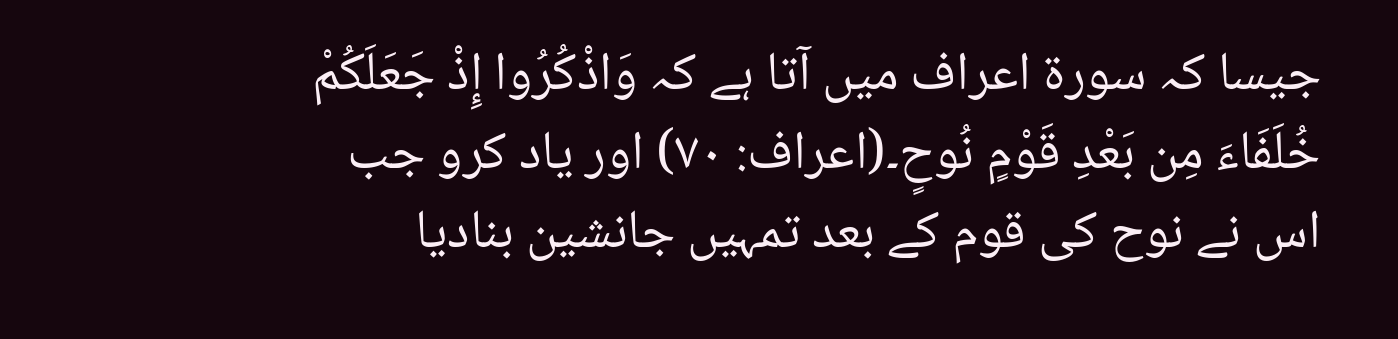جیسا کہ سورۃ اعراف میں آتا ہے کہ وَاذْكُرُوا إِذْ جَعَلَكُمْ خُلَفَاءَ مِن بَعْدِ قَوْمٍ نُوحٍ۔(اعراف: ۷۰) اور یاد کرو جب اس نے نوح کی قوم کے بعد تمہیں جانشین بنادیا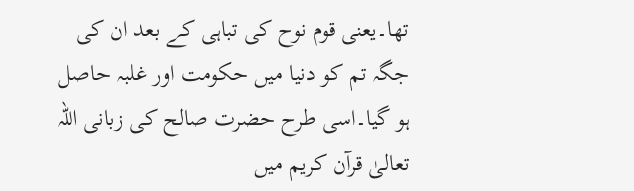تھا۔یعنی قوم نوح کی تباہی کے بعد ان کی جگہ تم کو دنیا میں حکومت اور غلبہ حاصل ہو گیا۔اسی طرح حضرت صالح کی زبانی اللہ تعالیٰ قرآن کریم میں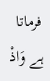فرماتا ہے وَاذْ